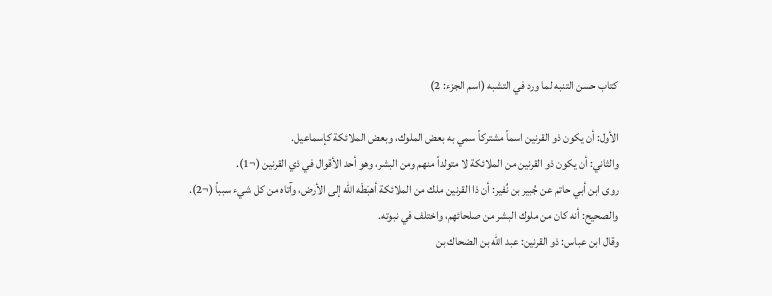كتاب حسن التنبه لما ورد في التشبه (اسم الجزء: 2)

الأول: أن يكون ذو القرنين اسماً مشتركاً سمي به بعض الملوك، وبعض الملائكة كإسماعيل.
والثاني: أن يكون ذو القرنين من الملائكة لا متولداً منهم ومن البشر، وهو أحد الأقوال في ذي القرنين (¬1).
روى ابن أبي حاتم عن جُبير بن نُفير: أن ذا القرنين ملك من الملائكة أهبَطَه الله إلى الأرض، وآتاه من كل شيء سبباً (¬2).
والصحيح: أنه كان من ملوك البشر من صلحائهم، واختلف في نبوته.
وقال ابن عباس: ذو القرنين: عبد الله بن الضحاك بن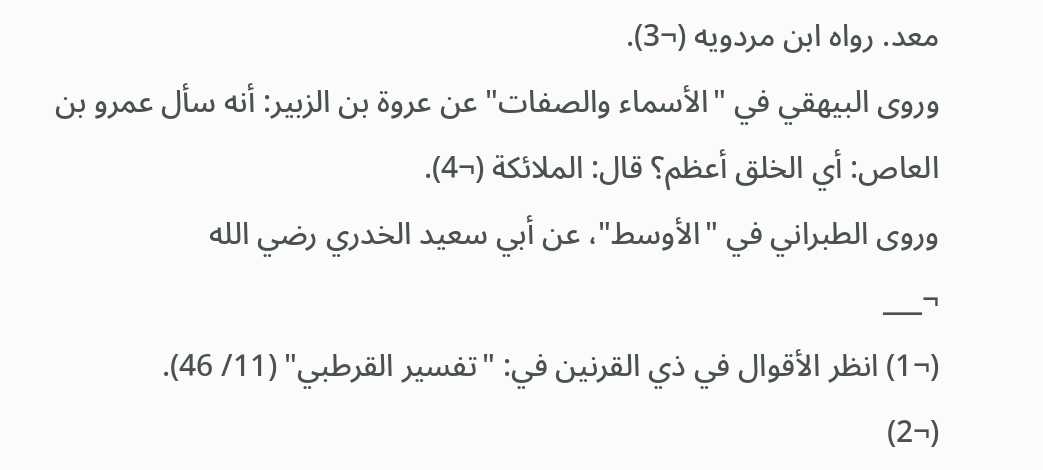معد. رواه ابن مردويه (¬3).
وروى البيهقي في "الأسماء والصفات" عن عروة بن الزبير: أنه سأل عمرو بن العاص: أي الخلق أعظم؟ قال: الملائكة (¬4).
وروى الطبراني في "الأوسط"، عن أبي سعيد الخدري رضي الله
¬___
(¬1) انظر الأقوال في ذي القرنين في: "تفسير القرطبي" (11/ 46).
(¬2)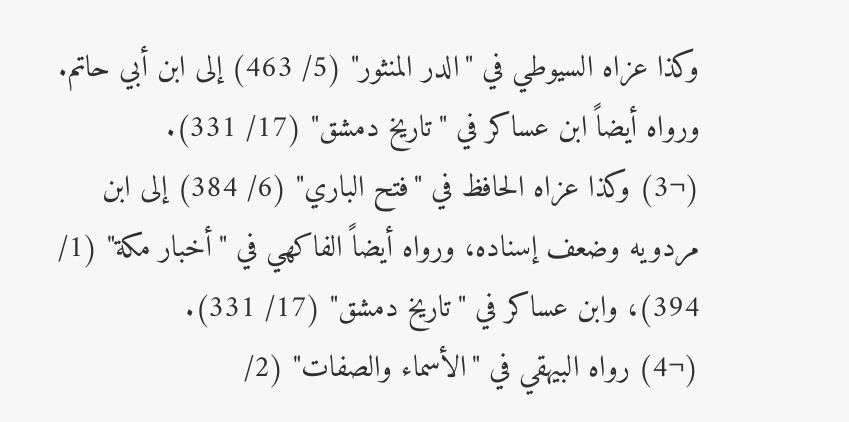وكذا عزاه السيوطي في "الدر المنثور" (5/ 463) إلى ابن أبي حاتم. ورواه أيضاً ابن عساكر في "تاريخ دمشق" (17/ 331).
(¬3) وكذا عزاه الحافظ في "فتح الباري" (6/ 384) إلى ابن مردويه وضعف إسناده، ورواه أيضاً الفاكهي في "أخبار مكة" (1/ 394)، وابن عساكر في "تاريخ دمشق" (17/ 331).
(¬4) رواه البيهقي في "الأسماء والصفات" (2/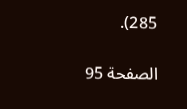285).

الصفحة 95